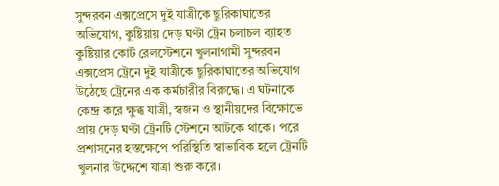সুন্দরবন এক্সপ্রেসে দুই যাত্রীকে ছুরিকাঘাতের অভিযোগ, কুষ্টিয়ায় দেড় ঘণ্টা ট্রেন চলাচল ব্যাহত
কুষ্টিয়ার কোর্ট রেলস্টেশনে খুলনাগামী সুন্দরবন এক্সপ্রেস ট্রেনে দুই যাত্রীকে ছুরিকাঘাতের অভিযোগ উঠেছে ট্রেনের এক কর্মচারীর বিরুদ্ধে। এ ঘটনাকে কেন্দ্র করে ক্ষুব্ধ যাত্রী, স্বজন ও স্থানীয়দের বিক্ষোভে প্রায় দেড় ঘণ্টা ট্রেনটি স্টেশনে আটকে থাকে। পরে প্রশাসনের হস্তক্ষেপে পরিস্থিতি স্বাভাবিক হলে ট্রেনটি খুলনার উদ্দেশে যাত্রা শুরু করে।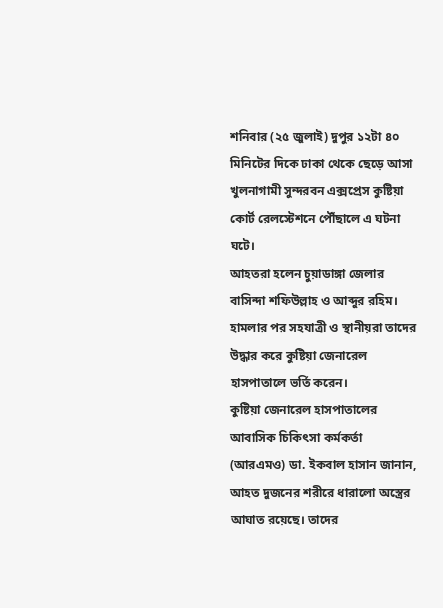শনিবার (২৫ জুলাই) দুপুর ১২টা ৪০ মিনিটের দিকে ঢাকা থেকে ছেড়ে আসা খুলনাগামী সুন্দরবন এক্সপ্রেস কুষ্টিয়া কোর্ট রেলস্টেশনে পৌঁছালে এ ঘটনা ঘটে।
আহতরা হলেন চুয়াডাঙ্গা জেলার বাসিন্দা শফিউল্লাহ ও আব্দুর রহিম। হামলার পর সহযাত্রী ও স্থানীয়রা তাদের উদ্ধার করে কুষ্টিয়া জেনারেল হাসপাতালে ভর্তি করেন।
কুষ্টিয়া জেনারেল হাসপাতালের আবাসিক চিকিৎসা কর্মকর্তা (আরএমও) ডা. ইকবাল হাসান জানান, আহত দুজনের শরীরে ধারালো অস্ত্রের আঘাত রয়েছে। তাদের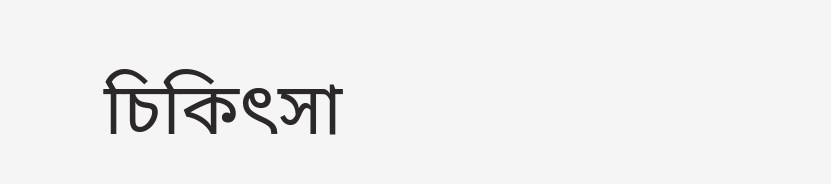চিকিৎসা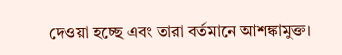দেওয়া হচ্ছে এবং তারা বর্তমানে আশঙ্কামুক্ত।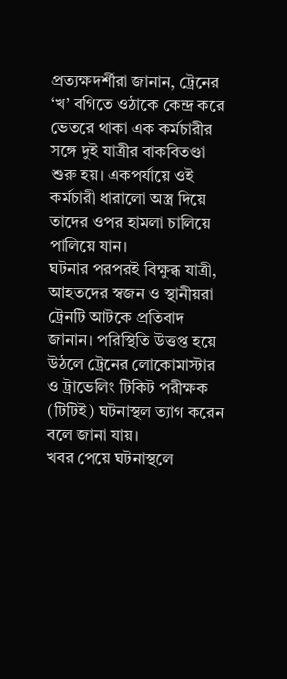প্রত্যক্ষদর্শীরা জানান, ট্রেনের ‘খ’ বগিতে ওঠাকে কেন্দ্র করে ভেতরে থাকা এক কর্মচারীর সঙ্গে দুই যাত্রীর বাকবিতণ্ডা শুরু হয়। একপর্যায়ে ওই কর্মচারী ধারালো অস্ত্র দিয়ে তাদের ওপর হামলা চালিয়ে পালিয়ে যান।
ঘটনার পরপরই বিক্ষুব্ধ যাত্রী, আহতদের স্বজন ও স্থানীয়রা ট্রেনটি আটকে প্রতিবাদ জানান। পরিস্থিতি উত্তপ্ত হয়ে উঠলে ট্রেনের লোকোমাস্টার ও ট্রাভেলিং টিকিট পরীক্ষক (টিটিই) ঘটনাস্থল ত্যাগ করেন বলে জানা যায়।
খবর পেয়ে ঘটনাস্থলে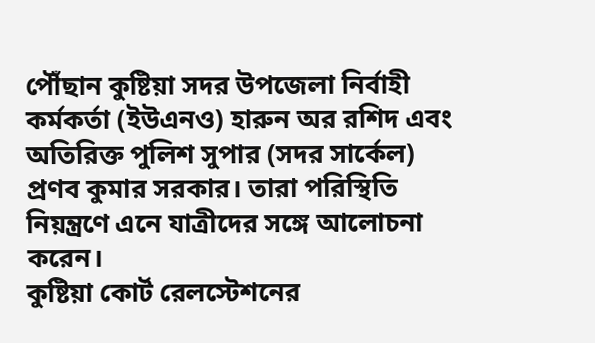পৌঁছান কুষ্টিয়া সদর উপজেলা নির্বাহী কর্মকর্তা (ইউএনও) হারুন অর রশিদ এবং অতিরিক্ত পুলিশ সুপার (সদর সার্কেল) প্রণব কুমার সরকার। তারা পরিস্থিতি নিয়ন্ত্রণে এনে যাত্রীদের সঙ্গে আলোচনা করেন।
কুষ্টিয়া কোর্ট রেলস্টেশনের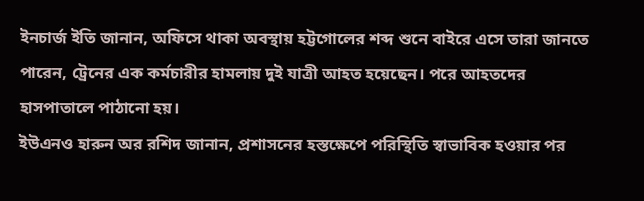ইনচার্জ ইতি জানান, অফিসে থাকা অবস্থায় হট্টগোলের শব্দ শুনে বাইরে এসে তারা জানতে পারেন, ট্রেনের এক কর্মচারীর হামলায় দুই যাত্রী আহত হয়েছেন। পরে আহতদের হাসপাতালে পাঠানো হয়।
ইউএনও হারুন অর রশিদ জানান, প্রশাসনের হস্তক্ষেপে পরিস্থিতি স্বাভাবিক হওয়ার পর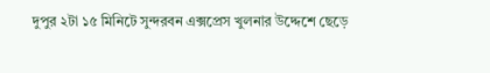দুপুর ২টা ১৫ মিনিটে সুন্দরবন এক্সপ্রেস খুলনার উদ্দেশে ছেড়ে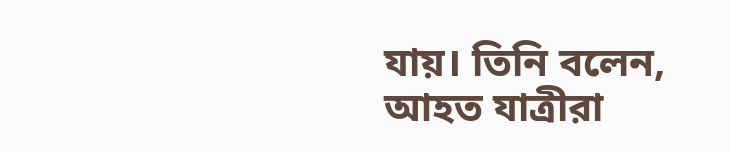যায়। তিনি বলেন, আহত যাত্রীরা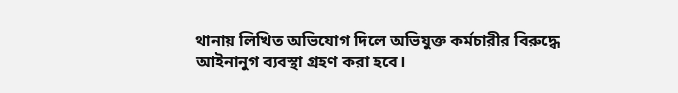থানায় লিখিত অভিযোগ দিলে অভিযুক্ত কর্মচারীর বিরুদ্ধে আইনানুগ ব্যবস্থা গ্রহণ করা হবে।